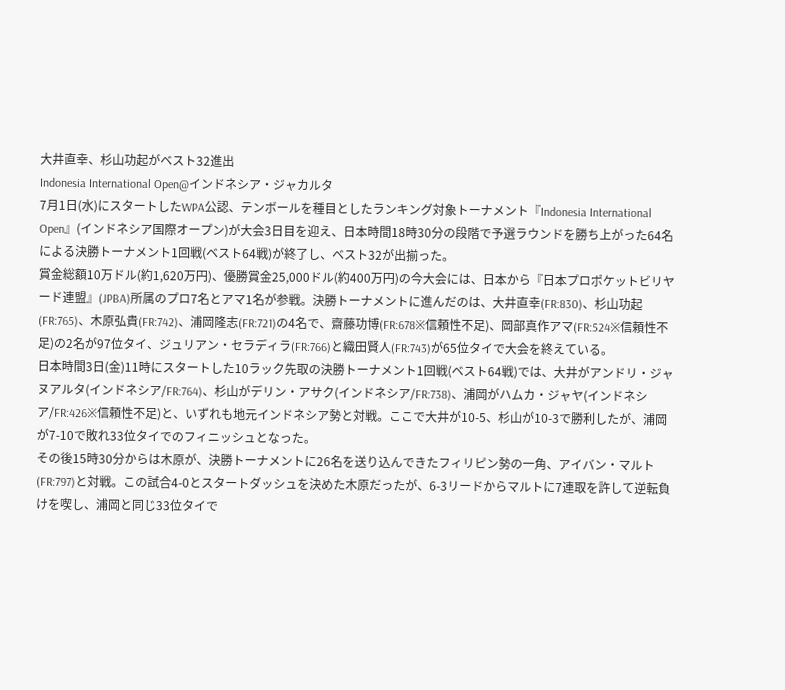大井直幸、杉山功起がベスト32進出
Indonesia International Open@インドネシア・ジャカルタ
7月1日(水)にスタートしたWPA公認、テンボールを種目としたランキング対象トーナメント『Indonesia International Open』(インドネシア国際オープン)が大会3日目を迎え、日本時間18時30分の段階で予選ラウンドを勝ち上がった64名による決勝トーナメント1回戦(ベスト64戦)が終了し、ベスト32が出揃った。
賞金総額10万ドル(約1,620万円)、優勝賞金25,000ドル(約400万円)の今大会には、日本から『日本プロポケットビリヤード連盟』(JPBA)所属のプロ7名とアマ1名が参戦。決勝トーナメントに進んだのは、大井直幸(FR:830)、杉山功起(FR:765)、木原弘貴(FR:742)、浦岡隆志(FR:721)の4名で、齋藤功博(FR:678※信頼性不足)、岡部真作アマ(FR:524※信頼性不足)の2名が97位タイ、ジュリアン・セラディラ(FR:766)と織田賢人(FR:743)が65位タイで大会を終えている。
日本時間3日(金)11時にスタートした10ラック先取の決勝トーナメント1回戦(ベスト64戦)では、大井がアンドリ・ジャヌアルタ(インドネシア/FR:764)、杉山がデリン・アサク(インドネシア/FR:738)、浦岡がハムカ・ジャヤ(インドネシア/FR:426※信頼性不足)と、いずれも地元インドネシア勢と対戦。ここで大井が10-5、杉山が10-3で勝利したが、浦岡が7-10で敗れ33位タイでのフィニッシュとなった。
その後15時30分からは木原が、決勝トーナメントに26名を送り込んできたフィリピン勢の一角、アイバン・マルト(FR:797)と対戦。この試合4-0とスタートダッシュを決めた木原だったが、6-3リードからマルトに7連取を許して逆転負けを喫し、浦岡と同じ33位タイで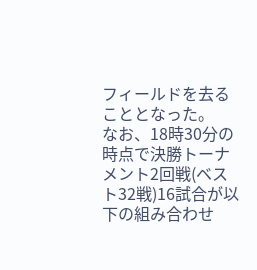フィールドを去ることとなった。
なお、18時30分の時点で決勝トーナメント2回戦(ベスト32戦)16試合が以下の組み合わせ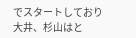でスタートしており大井、杉山はと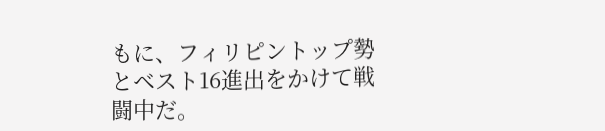もに、フィリピントップ勢とベスト16進出をかけて戦闘中だ。